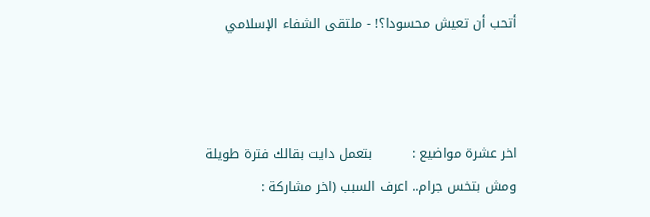أتحب أن تعيش محسودا؟! - ملتقى الشفاء الإسلامي



اخر عشرة مواضيع :         بتعمل دايت بقالك فترة طويلة ومش بتخس جرام.. اعرف السبب (اخر مشاركة :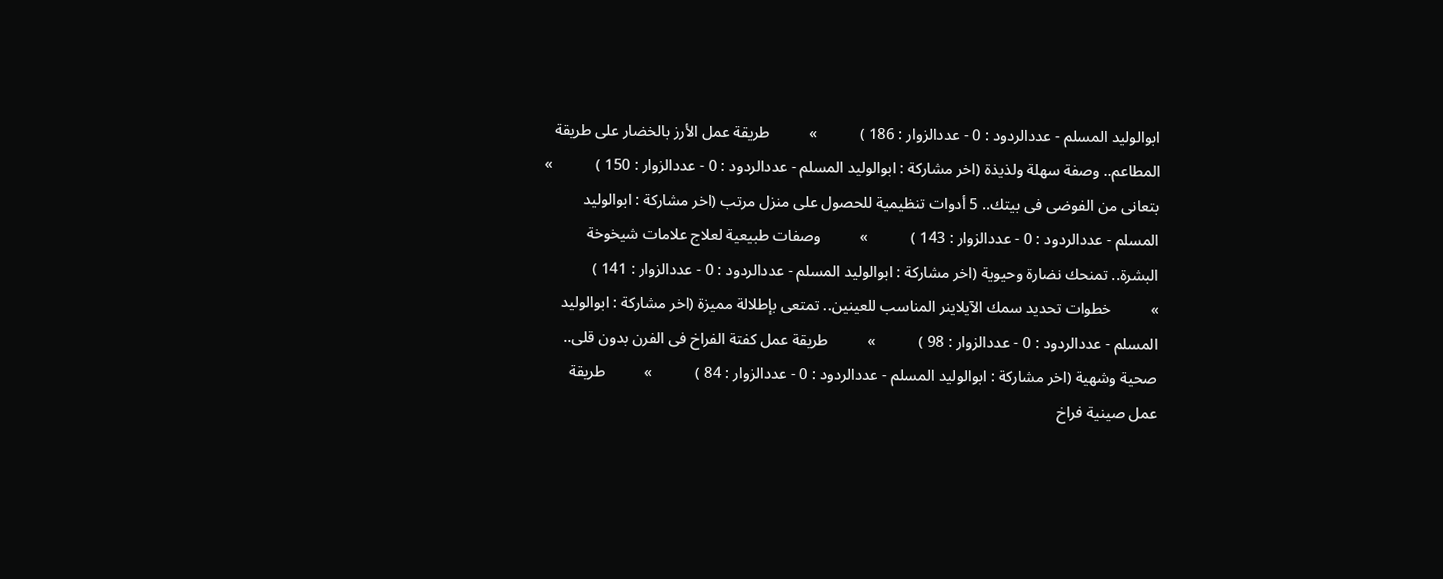ابوالوليد المسلم - عددالردود : 0 - عددالزوار : 186 )           »          طريقة عمل الأرز بالخضار على طريقة المطاعم.. وصفة سهلة ولذيذة (اخر مشاركة : ابوالوليد المسلم - عددالردود : 0 - عددالزوار : 150 )           »          بتعانى من الفوضى فى بيتك.. 5 أدوات تنظيمية للحصول على منزل مرتب (اخر مشاركة : ابوالوليد المسلم - عددالردود : 0 - عددالزوار : 143 )           »          وصفات طبيعية لعلاج علامات شيخوخة البشرة.. تمنحك نضارة وحيوية (اخر مشاركة : ابوالوليد المسلم - عددالردود : 0 - عددالزوار : 141 )           »          خطوات تحديد سمك الآيلاينر المناسب للعينين.. تمتعى بإطلالة مميزة (اخر مشاركة : ابوالوليد المسلم - عددالردود : 0 - عددالزوار : 98 )           »          طريقة عمل كفتة الفراخ فى الفرن بدون قلى.. صحية وشهية (اخر مشاركة : ابوالوليد المسلم - عددالردود : 0 - عددالزوار : 84 )           »          طريقة عمل صينية فراخ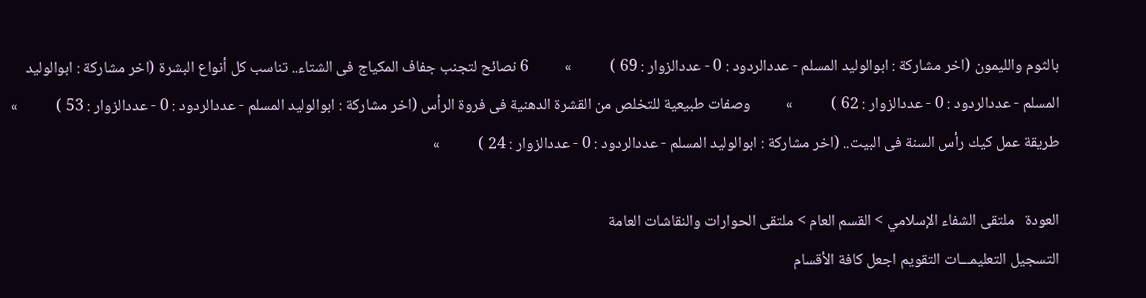بالثوم والليمون (اخر مشاركة : ابوالوليد المسلم - عددالردود : 0 - عددالزوار : 69 )           »          6 نصائح لتجنب جفاف المكياج فى الشتاء.. تناسب كل أنواع البشرة (اخر مشاركة : ابوالوليد المسلم - عددالردود : 0 - عددالزوار : 62 )           »          وصفات طبيعية للتخلص من القشرة الدهنية فى فروة الرأس (اخر مشاركة : ابوالوليد المسلم - عددالردود : 0 - عددالزوار : 53 )           »          طريقة عمل كيك رأس السنة فى البيت.. (اخر مشاركة : ابوالوليد المسلم - عددالردود : 0 - عددالزوار : 24 )           »

العودة   ملتقى الشفاء الإسلامي > القسم العام > ملتقى الحوارات والنقاشات العامة
التسجيل التعليمـــات التقويم اجعل كافة الأقسام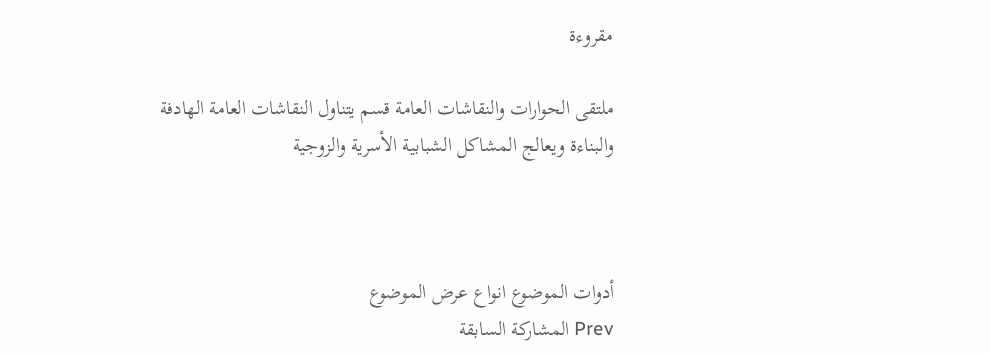مقروءة

ملتقى الحوارات والنقاشات العامة قسم يتناول النقاشات العامة الهادفة والبناءة ويعالج المشاكل الشبابية الأسرية والزوجية



أدوات الموضوع انواع عرض الموضوع
Prev المشاركة السابقة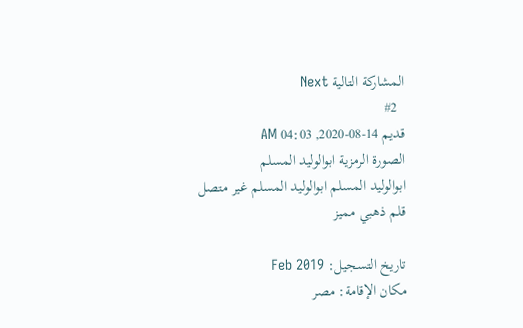المشاركة التالية Next
  #2
قديم 14-08-2020, 04:03 AM
الصورة الرمزية ابوالوليد المسلم
ابوالوليد المسلم ابوالوليد المسلم غير متصل
قلم ذهبي مميز

تاريخ التسجيل: Feb 2019
مكان الإقامة: مصر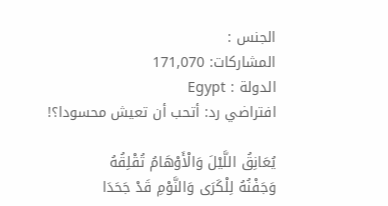الجنس :
المشاركات: 171,070
الدولة : Egypt
افتراضي رد: أتحب أن تعيش محسودا؟!

يُعَانِقُ اللَّيْلَ وَالْأَوْهَامُ تُقْلِقُهُ
وَجَفْنُهُ لِلْكَرَى وَالنَّوْمِ قَدْ جَحَدَا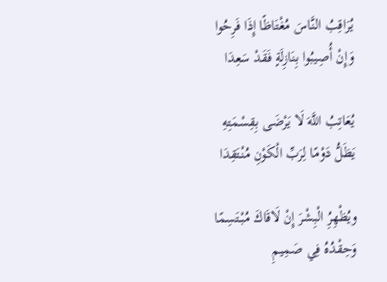يُرَاقِبُ النَّاسَ مُغْتَاظًا إِذَا فَرِحُوا
وَإِنْ أُصِيبُوا بِنَازِلَةٍ فَقَدْ سَعِدَا

يُعَاتِبُ اللَّهَ لَا يَرْضَى بِقِسْمَتِهِ
يَظَلُّ دَوْمًا لِرَبِّ الْكَوْنِ مُنْتَقِدَا

ويُظْهِرُِ الْبِشْرَ إِنْ لَاقَاكَ مُبْتَسِمًا
وَحِقْدُهُ فِي صَمِيمِ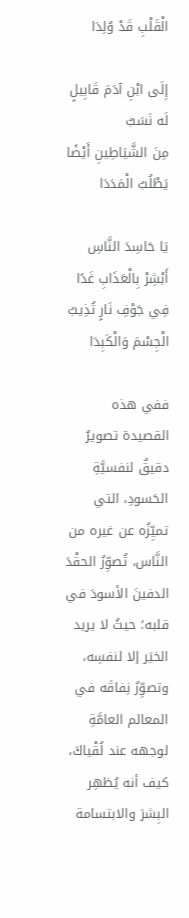الْقَلْبِ قَدْ وُلِدَا

إِلَى ابْنِ آدَمَ قَابِيلٍ لَه نَسَبٌ
مِنَ الشَّيَاطِينِ أَيْضًا يَطْلُبُ الْمَدَدَا

يَا حَاسِدَ النَّاسِ أَبْشِرْ بِالْعَذَابِ غَدًا
فِي جَوْفِ نَارٍ تُذِيبُ الْجِسْمَ وَالْكَبِدَا

ففي هذه القصيدة تصويرٌ دقيقٌ لنفسيَّةِ الحَسودِ، التي تميِّزُه عن غيره من النَّاس، تُصوِّرُ الحقْدَ الدفينَ الأسودَ في قلبه؛ حيثُ لا يريد الخيَر إلا لنفسِه، وتصوِّرُ نِفاقَه في المعالم العامَّةِ لوجهه عند لُقْياكَ، كيف أنه يُظهِر البِشرَ والابتسامة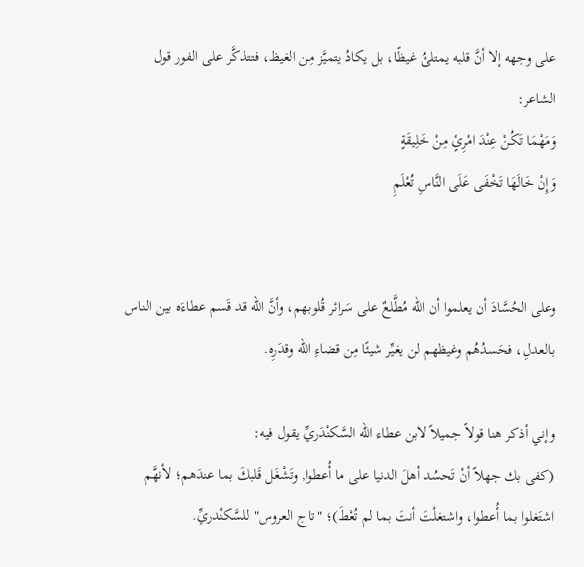على وجهه إلا أنَّ قلبه يمتلئُ غيظًا، بل يكادُ يتميَّز مِن الغيظ، فتتذكَّر على الفور قول الشاعر:
وَمَهْمَا تَكُنْ عِنْدَ امْرِئٍ مِنْ خَلِيقَةٍ
وَإِنْ خَالَهَا تَخْفَى عَلَى النَّاسِ تُعْلَمِ


وعلى الحُسَّادَ أن يعلموا أن الله مُطَّلعٌ على سَرائر قُلوبهم، وأنَّ الله قد قَسم عطاءَه بين الناس بالعدلِ، فحَسدُهُم وغيظهم لن يغيِّر شيئًا مِن قضاءِ الله وقدَرِه.

وإني أذكر هنا قولاً جميلاً لابن عطاء الله السَّكنْدَريِّ يقول فيه:
(كفى بك جهلاً أنْ تَحسُد أهلَ الدنيا على ما أُعطوا, وتَشْغَل قَلبكَ بما عندَهم؛ لأنهَّم اشتَغلوا بما أُعطوا، واشتغلْتَ أنتَ بما لم تُعْطَ)؛ "تاج العروس" للسَّكنْدريِّ.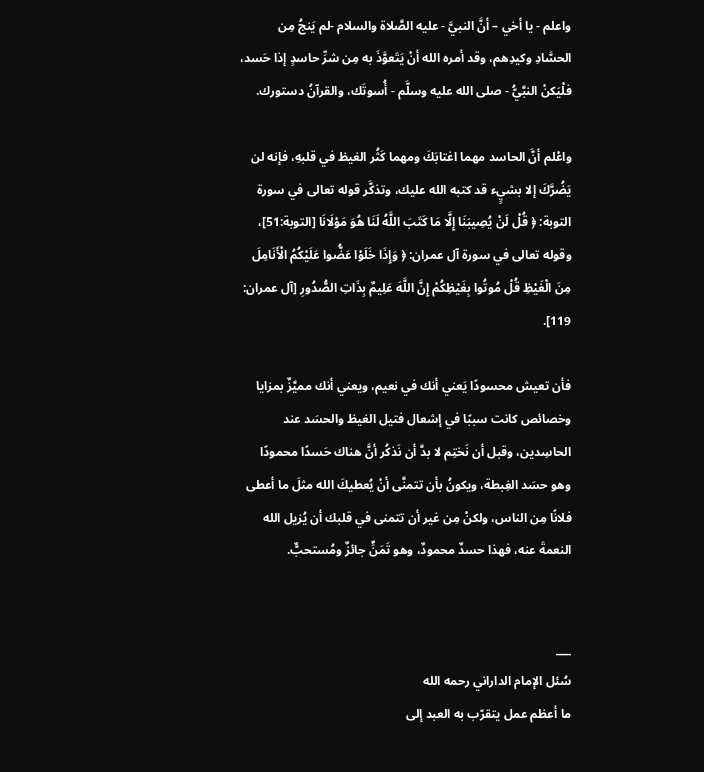واعلم - يا أخي – أنَّ النبيَّ - عليه الصَّلاة والسلام -لم يَنجُ مِن الحسَّادِ وكيدِهم، وقد أمره الله أنْ يَتَعوَّذَ به مِن شرِّ حاسدٍ إذا حَسد، فلْيَكنْ النبَّيُّ - صلى الله عليه وسلَّم - أُسوتَك، والقرآنُ دستورك.

واعْلم أنَّ الحاسد مهما اغتابَكَ ومهما كَثُر الغيظ في قلبهِ، فإنه لن يَضُرَّكَ إلا بشيٍء قد كتبه الله عليك، وتذكَّر قوله تعالى في سورة التوبة: ﴿ قُلْ لَنْ يُصِيبَنَا إِلَّا مَا كَتَبَ اللَّهُ لَنَا هُوَ مَوْلَانَا [التوبة:51]، وقوله تعالى في سورة آل عمران: ﴿ وَإِذَا خَلَوْا عَضُّوا عَلَيْكُمُ الْأَنَامِلَ مِنَ الْغَيْظِ قُلْ مُوتُوا بِغَيْظِكُمْ إِنَّ اللَّهَ عَلِيمٌ بِذَاتِ الصُّدُورِ [آل عمران: 119].

فأن تعيش محسودًا يَعني أنك في نعيم، ويعني أنك مميَّزٌ بمزايا وخصائص كانت سببًا في إشعال فتيل الغيظ والحسَد عند الحاسِدين، وقبل أن نَختِم لا بدَّ أن نَذكُر أنَّ هناك حَسدًا محمودًا وهو حسَد الغِبطة، ويكونُ بأن تتمنَّى أنْ يُعطيكَ الله مثلَ ما أعطى فلانًا مِن الناس، ولكنْ مِن غير أن تتمنى في قلبك أن يُزيل الله النعمةَ عنه، فهذا حسدٌ محمودٌ، وهو تَمَنٍّ جائزٌ ومُستحبٌّ.


___
سُئل الإمام الداراني رحمه الله
ما أعظم عمل يتقرّب به العبد إلى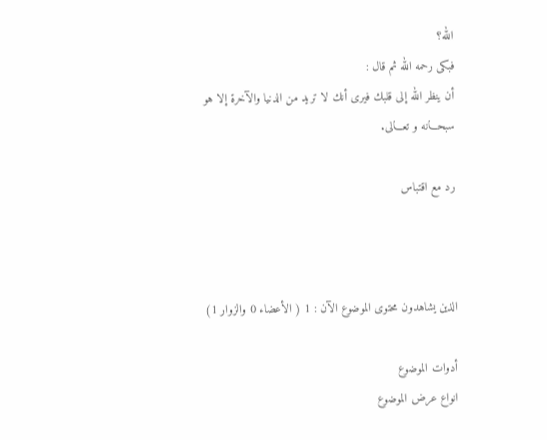الله؟
فبكى رحمه الله ثم قال :
أن ينظر الله إلى قلبك فيرى أنك لا تريد من الدنيا والآخرة إلا هو
سبحـــانه و تعـــالى.

رد مع اقتباس



الذين يشاهدون محتوى الموضوع الآن : 1 ( الأعضاء 0 والزوار 1)

أدوات الموضوع
انواع عرض الموضوع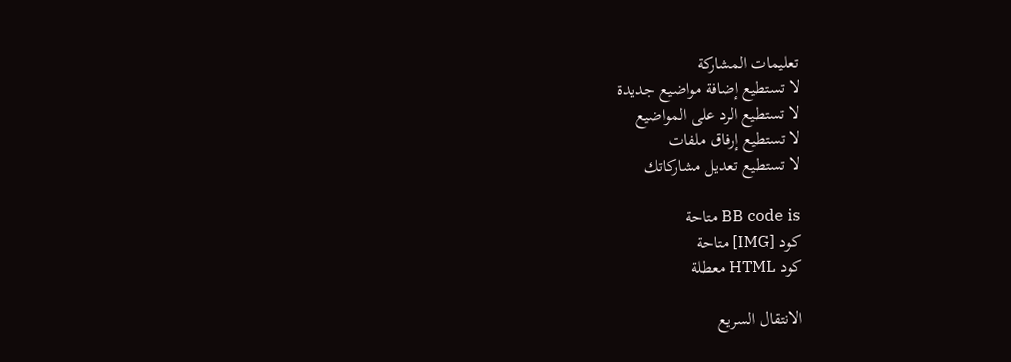تعليمات المشاركة
لا تستطيع إضافة مواضيع جديدة
لا تستطيع الرد على المواضيع
لا تستطيع إرفاق ملفات
لا تستطيع تعديل مشاركاتك

BB code is متاحة
كود [IMG] متاحة
كود HTML معطلة

الانتقال السريع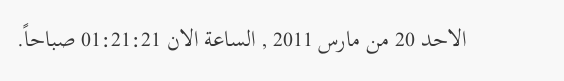الاحد 20 من مارس 2011 , الساعة الان 01:21:21 صباحاً.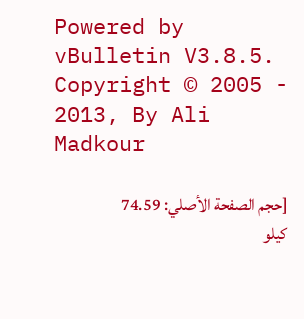Powered by vBulletin V3.8.5. Copyright © 2005 - 2013, By Ali Madkour

[حجم الصفحة الأصلي: 74.59 كيلو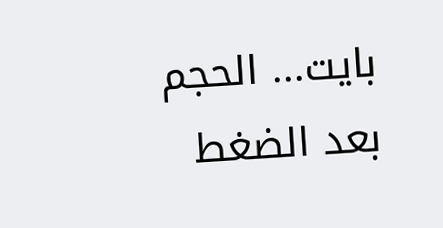بايت... الحجم بعد الضغط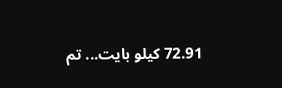72.91 كيلو بايت... تم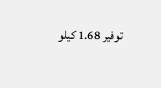توفير 1.68 كيلو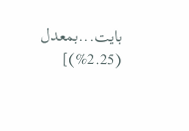بايت...بمعدل (2.25%)]